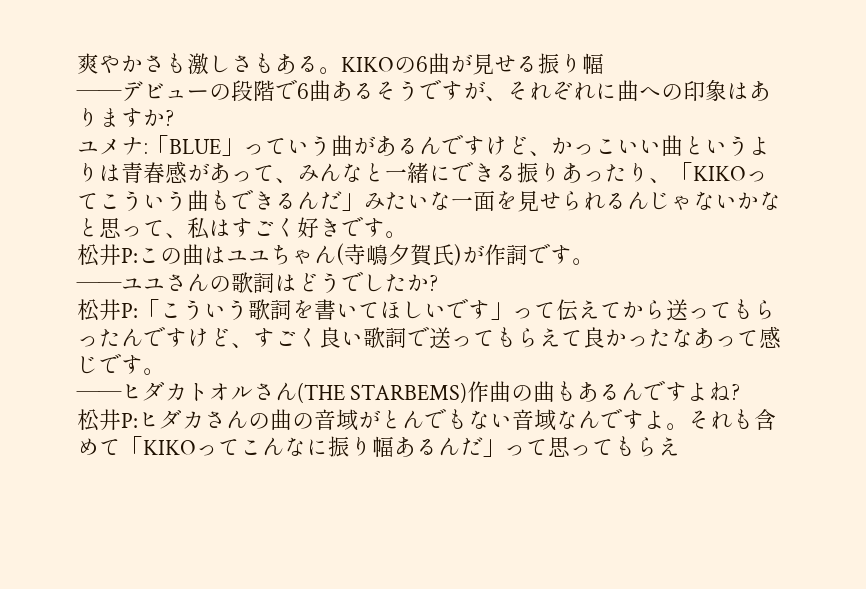爽やかさも激しさもある。KIKOの6曲が見せる振り幅
――デビューの段階で6曲あるそうですが、それぞれに曲への印象はありますか?
ユメナ:「BLUE」っていう曲があるんですけど、かっこいい曲というよりは青春感があって、みんなと一緒にできる振りあったり、「KIKOってこういう曲もできるんだ」みたいな一面を見せられるんじゃないかなと思って、私はすごく好きです。
松井P:この曲はユユちゃん(寺嶋夕賀氏)が作詞です。
――ユユさんの歌詞はどうでしたか?
松井P:「こういう歌詞を書いてほしいです」って伝えてから送ってもらったんですけど、すごく良い歌詞で送ってもらえて良かったなあって感じです。
――ヒダカトオルさん(THE STARBEMS)作曲の曲もあるんですよね?
松井P:ヒダカさんの曲の音域がとんでもない音域なんですよ。それも含めて「KIKOってこんなに振り幅あるんだ」って思ってもらえ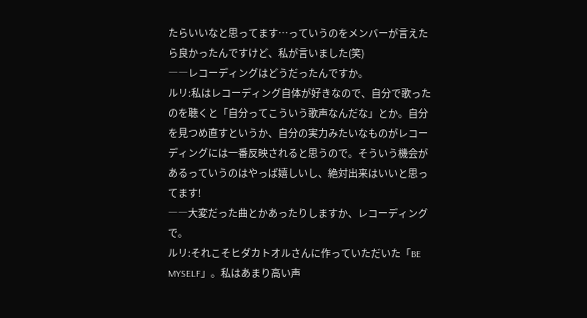たらいいなと思ってます…っていうのをメンバーが言えたら良かったんですけど、私が言いました(笑)
――レコーディングはどうだったんですか。
ルリ:私はレコーディング自体が好きなので、自分で歌ったのを聴くと「自分ってこういう歌声なんだな」とか。自分を見つめ直すというか、自分の実力みたいなものがレコーディングには一番反映されると思うので。そういう機会があるっていうのはやっぱ嬉しいし、絶対出来はいいと思ってます!
――大変だった曲とかあったりしますか、レコーディングで。
ルリ:それこそヒダカトオルさんに作っていただいた「BE MYSELF」。私はあまり高い声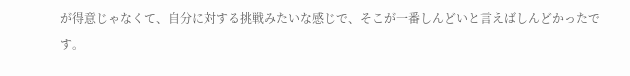が得意じゃなくて、自分に対する挑戦みたいな感じで、そこが一番しんどいと言えばしんどかったです。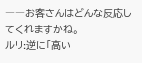――お客さんはどんな反応してくれますかね。
ルリ:逆に「高い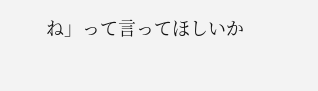ね」って言ってほしいか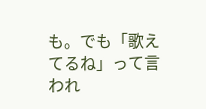も。でも「歌えてるね」って言われ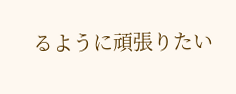るように頑張りたい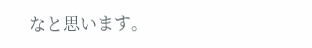なと思います。